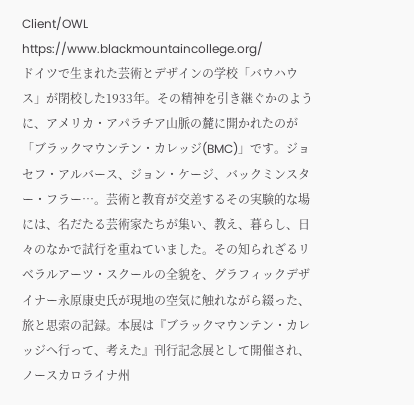Client/OWL
https://www.blackmountaincollege.org/
ドイツで生まれた芸術とデザインの学校「バウハウス」が閉校した1933年。その精神を引き継ぐかのように、アメリカ・アパラチア山脈の麓に開かれたのが「ブラックマウンテン・カレッジ(BMC)」です。ジョセフ・アルバース、ジョン・ケージ、バックミンスター・フラー…。芸術と教育が交差するその実験的な場には、名だたる芸術家たちが集い、教え、暮らし、日々のなかで試行を重ねていました。その知られざるリベラルアーツ・スクールの全貌を、グラフィックデザイナー永原康史氏が現地の空気に触れながら綴った、旅と思索の記録。本展は『ブラックマウンテン・カレッジへ行って、考えた』刊行記念展として開催され、ノースカロライナ州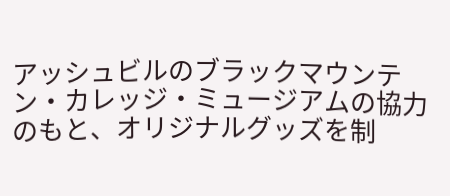アッシュビルのブラックマウンテン・カレッジ・ミュージアムの協力のもと、オリジナルグッズを制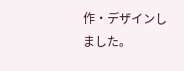作・デザインしました。